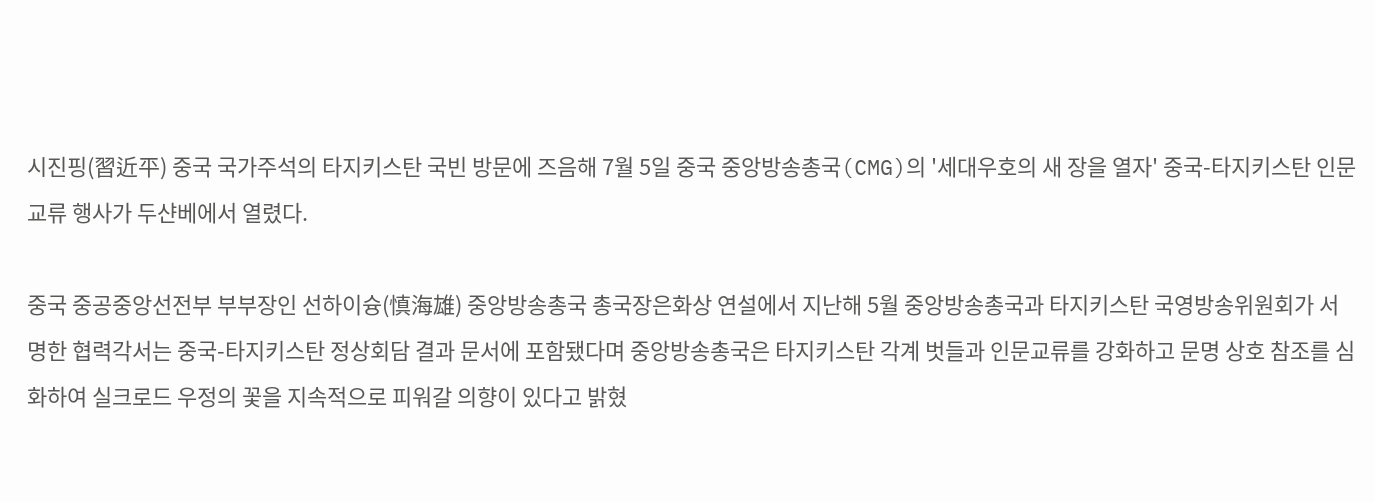시진핑(習近平) 중국 국가주석의 타지키스탄 국빈 방문에 즈음해 7월 5일 중국 중앙방송총국(CMG)의 '세대우호의 새 장을 열자' 중국-타지키스탄 인문교류 행사가 두샨베에서 열렸다.

중국 중공중앙선전부 부부장인 선하이슝(慎海雄) 중앙방송총국 총국장은화상 연설에서 지난해 5월 중앙방송총국과 타지키스탄 국영방송위원회가 서명한 협력각서는 중국-타지키스탄 정상회담 결과 문서에 포함됐다며 중앙방송총국은 타지키스탄 각계 벗들과 인문교류를 강화하고 문명 상호 참조를 심화하여 실크로드 우정의 꽃을 지속적으로 피워갈 의향이 있다고 밝혔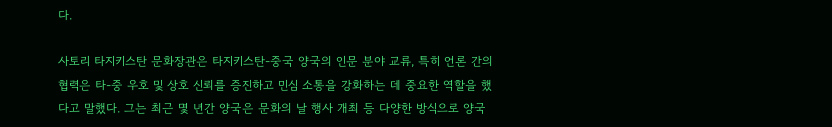다.

사토리 타지키스탄 문화장관은 타지키스탄-중국 양국의 인문 분야 교류, 특히 언론 간의 협력은 타-중 우호 및 상호 신뢰를 증진하고 민심 소통을 강화하는 데 중요한 역할을 했다고 말했다. 그는 최근 몇 년간 양국은 문화의 날 행사 개최 등 다양한 방식으로 양국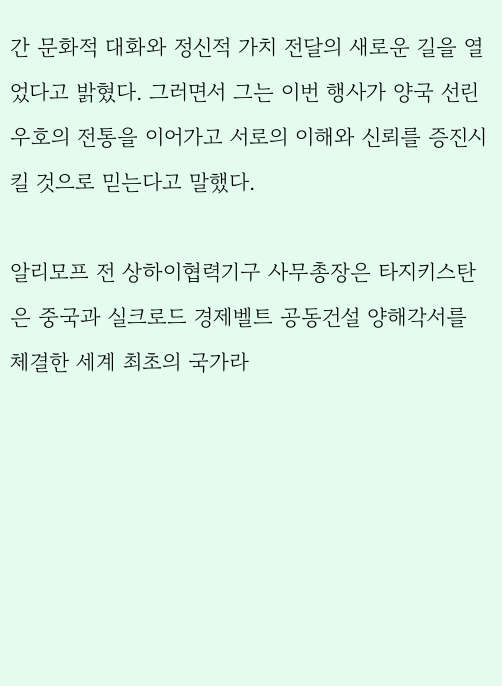간 문화적 대화와 정신적 가치 전달의 새로운 길을 열었다고 밝혔다. 그러면서 그는 이번 행사가 양국 선린우호의 전통을 이어가고 서로의 이해와 신뢰를 증진시킬 것으로 믿는다고 말했다.

알리모프 전 상하이협력기구 사무총장은 타지키스탄은 중국과 실크로드 경제벨트 공동건설 양해각서를 체결한 세계 최초의 국가라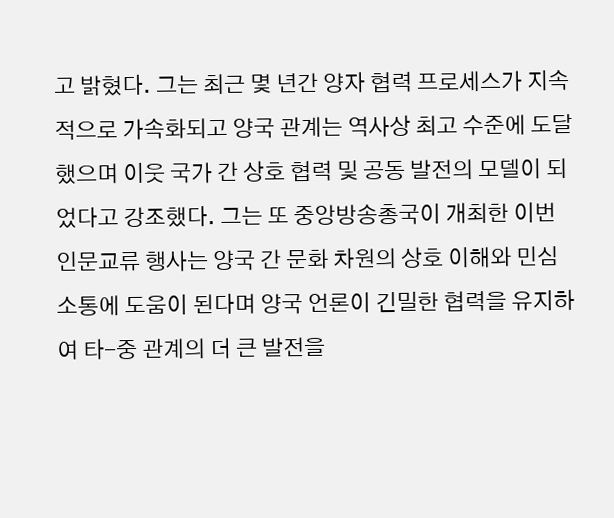고 밝혔다. 그는 최근 몇 년간 양자 협력 프로세스가 지속적으로 가속화되고 양국 관계는 역사상 최고 수준에 도달했으며 이웃 국가 간 상호 협력 및 공동 발전의 모델이 되었다고 강조했다. 그는 또 중앙방송총국이 개최한 이번 인문교류 행사는 양국 간 문화 차원의 상호 이해와 민심 소통에 도움이 된다며 양국 언론이 긴밀한 협력을 유지하여 타-중 관계의 더 큰 발전을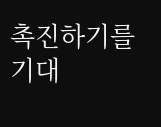촉진하기를 기대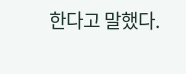한다고 말했다.